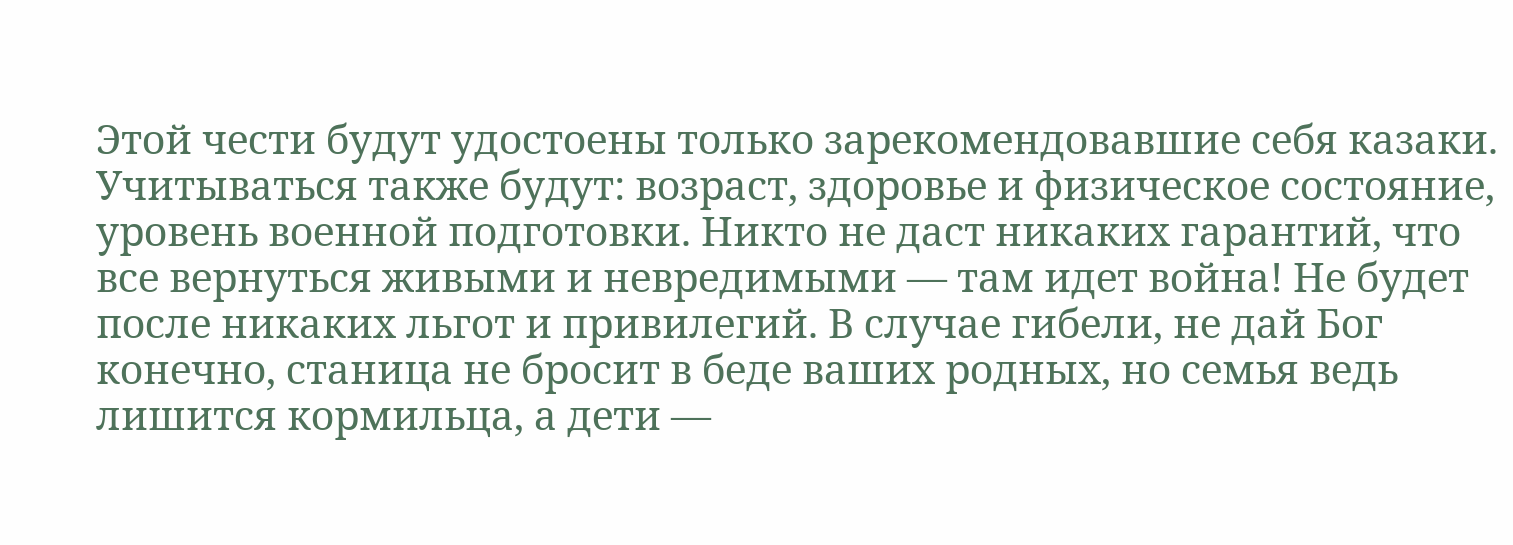Этой чести будут удостоены только зарекомендовавшие себя казаки. Учитываться также будут: возраст, здоровье и физическое состояние, уровень военной подготовки. Никто не даст никаких гарантий, что все вернуться живыми и невредимыми — там идет война! Не будет после никаких льгот и привилегий. В случае гибели, не дай Бог конечно, станица не бросит в беде ваших родных, но семья ведь лишится кормильца, а дети —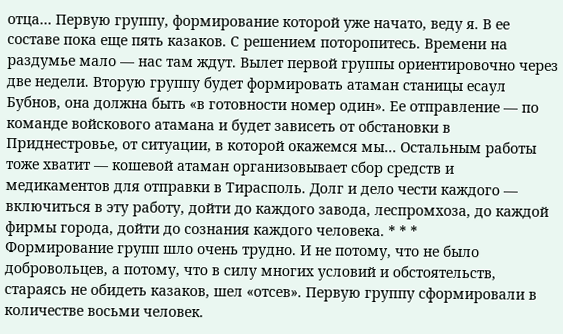отца… Первую группу, формирование которой уже начато, веду я. В ее составе пока еще пять казаков. С решением поторопитесь. Времени на раздумье мало — нас там ждут. Вылет первой группы ориентировочно через две недели. Вторую группу будет формировать атаман станицы есаул Бубнов, она должна быть «в готовности номер один». Ее отправление — по команде войскового атамана и будет зависеть от обстановки в Приднестровье, от ситуации, в которой окажемся мы… Остальным работы тоже хватит — кошевой атаман организовывает сбор средств и медикаментов для отправки в Тирасполь. Долг и дело чести каждого — включиться в эту работу, дойти до каждого завода, леспромхоза, до каждой фирмы города, дойти до сознания каждого человека. * * *
Формирование групп шло очень трудно. И не потому, что не было добровольцев, а потому, что в силу многих условий и обстоятельств, стараясь не обидеть казаков, шел «отсев». Первую группу сформировали в количестве восьми человек.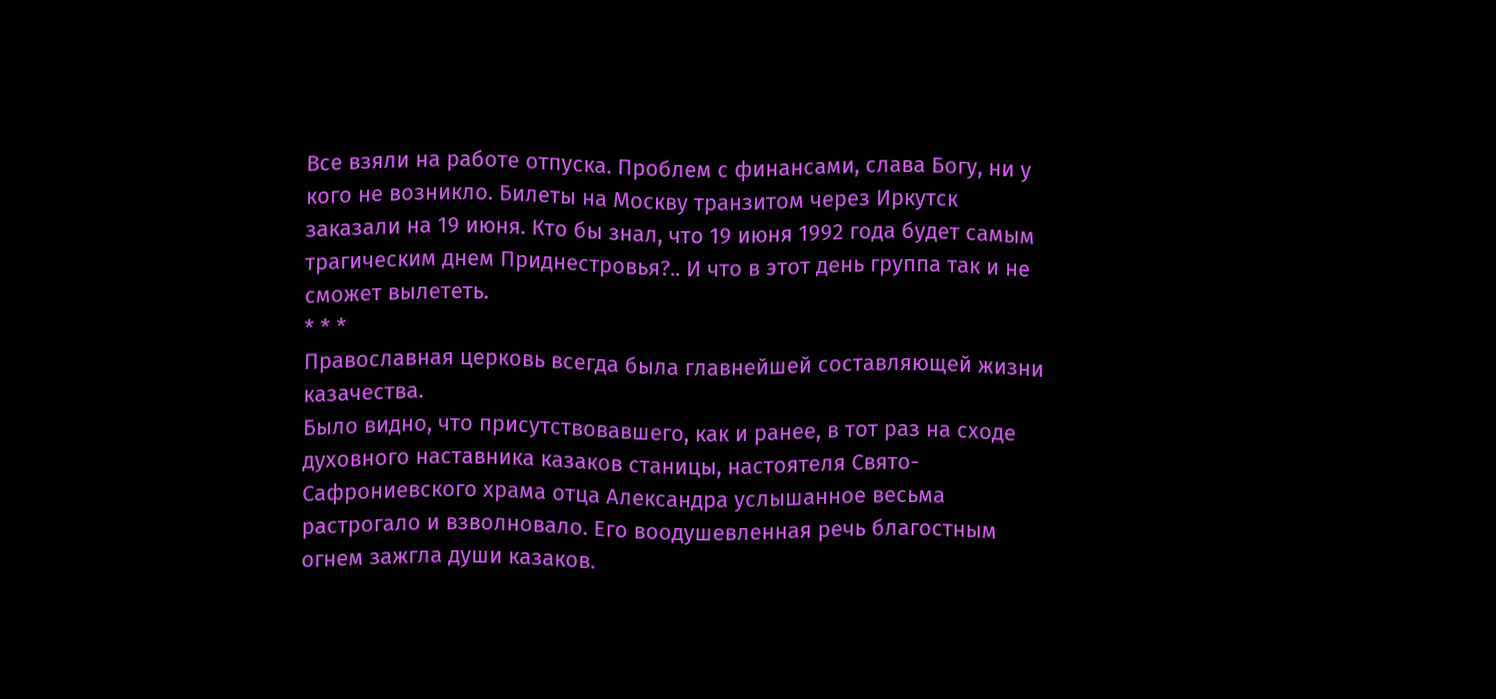Все взяли на работе отпуска. Проблем с финансами, слава Богу, ни у кого не возникло. Билеты на Москву транзитом через Иркутск заказали на 19 июня. Кто бы знал, что 19 июня 1992 года будет самым трагическим днем Приднестровья?.. И что в этот день группа так и не сможет вылететь.
* * *
Православная церковь всегда была главнейшей составляющей жизни казачества.
Было видно, что присутствовавшего, как и ранее, в тот раз на сходе духовного наставника казаков станицы, настоятеля Свято-Сафрониевского храма отца Александра услышанное весьма растрогало и взволновало. Его воодушевленная речь благостным огнем зажгла души казаков.